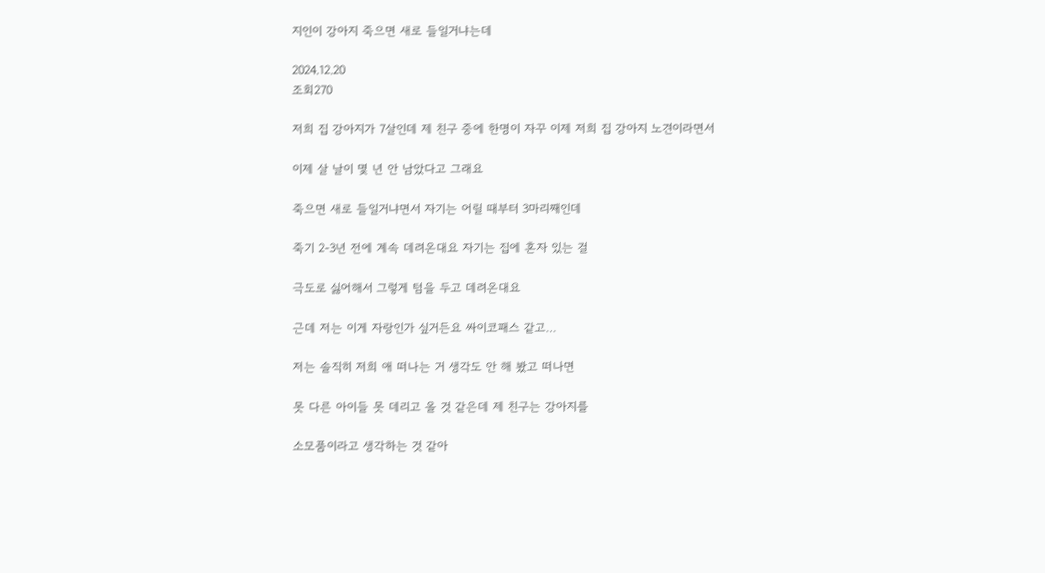지인이 강아지 죽으면 새로 들일거냐는데

2024.12.20
조회270

저희 집 강아지가 7살인데 제 친구 중에 한명이 자꾸 이제 저희 집 강아지 노견이라면서

이제 살 날이 몇 년 안 남았다고 그래요

죽으면 새로 들일거냐면서 자기는 어릴 때부터 3마리째인데

죽기 2-3년 전에 계속 데려온대요 자기는 집에 혼자 있는 걸

극도로 싫어해서 그렇게 텀을 두고 데려온대요

근데 저는 이게 자랑인가 싶거든요 싸이코패스 같고…

저는 솔직히 저희 애 떠나는 거 생각도 안 해 봤고 떠나면

못 다른 아이들 못 데리고 올 것 같은데 제 친구는 강아지를

소모품이라고 생각하는 것 같아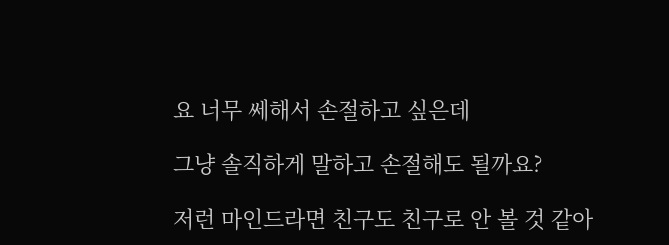요 너무 쎄해서 손절하고 싶은데

그냥 솔직하게 말하고 손절해도 될까요?

저런 마인드라면 친구도 친구로 안 볼 것 같아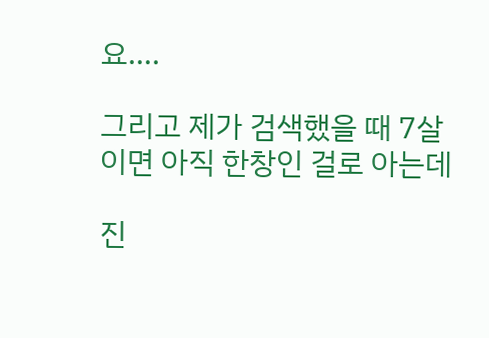요….

그리고 제가 검색했을 때 7살이면 아직 한창인 걸로 아는데

진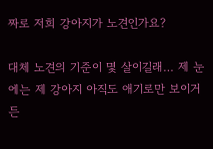짜로 저희 강아지가 노견인가요?

대체 노견의 기준이 몇 살이길래… 제 눈에는 제 강아지 아직도 애기로만 보이거든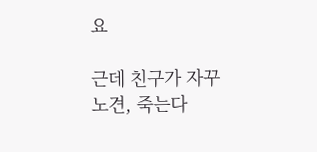요

근데 친구가 자꾸 노견, 죽는다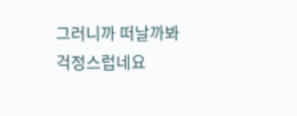그러니까 떠날까봐 걱정스럽네요